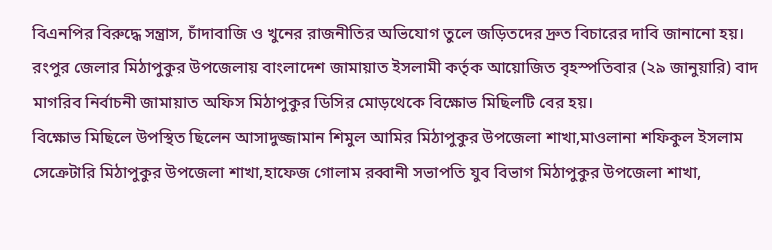বিএনপির বিরুদ্ধে সন্ত্রাস, চাঁদাবাজি ও খুনের রাজনীতির অভিযোগ তুলে জড়িতদের দ্রুত বিচারের দাবি জানানো হয়।
রংপুর জেলার মিঠাপুকুর উপজেলায় বাংলাদেশ জামায়াত ইসলামী কর্তৃক আয়োজিত বৃহস্পতিবার (২৯ জানুয়ারি) বাদ মাগরিব নির্বাচনী জামায়াত অফিস মিঠাপুকুর ডিসির মোড়থেকে বিক্ষোভ মিছিলটি বের হয়।
বিক্ষোভ মিছিলে উপস্থিত ছিলেন আসাদুজ্জামান শিমুল আমির মিঠাপুকুর উপজেলা শাখা,মাওলানা শফিকুল ইসলাম সেক্রেটারি মিঠাপুকুর উপজেলা শাখা,হাফেজ গোলাম রব্বানী সভাপতি যুব বিভাগ মিঠাপুকুর উপজেলা শাখা,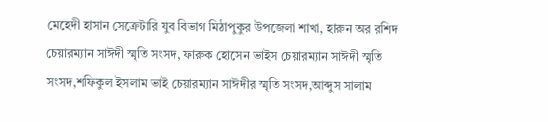মেহেদী হাসান সেক্রেটারি যুব বিভাগ মিঠাপুকুর উপজেলা শাখা, হারুন অর রশিদ চেয়ারম্যান সাঈদী স্মৃতি সংসদ, ফারুক হোসেন ভাইস চেয়ারম্যান সাঈদী স্মৃতি সংসদ,শফিকুল ইসলাম ভাই চেয়ারম্যান সাঈদীর স্মৃতি সংসদ,আব্দুস সালাম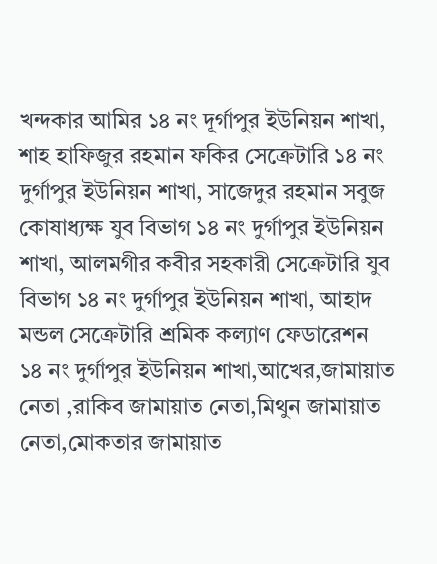খন্দকার আমির ১৪ নং দূর্গাপুর ইউনিয়ন শাখা, শাহ হাফিজুর রহমান ফকির সেক্রেটারি ১৪ নং দুর্গাপুর ইউনিয়ন শাখা, সাজেদুর রহমান সবুজ কোষাধ্যক্ষ যুব বিভাগ ১৪ নং দুর্গাপুর ইউনিয়ন শাখা, আলমগীর কবীর সহকারী সেক্রেটারি যুব বিভাগ ১৪ নং দুর্গাপুর ইউনিয়ন শাখা, আহাদ মন্ডল সেক্রেটারি শ্রমিক কল্যাণ ফেডারেশন ১৪ নং দুর্গাপুর ইউনিয়ন শাখা,আখের,জামায়াত নেতা ,রাকিব জামায়াত নেতা,মিথুন জামায়াত নেতা,মোকতার জামায়াত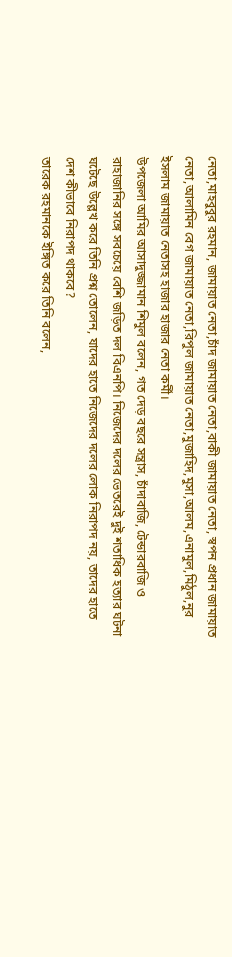নেতা,মাহবুবুর রহমান, জামায়াত নেতা,চাঁদ জামায়াত নেতা,বাকী জামায়াত নেতা, স্বপন প্রধান জামায়াত নেতা,আলামিন বেগ জামায়াত নেতা,রিপুল জামায়াত নেতা,মুজাহিদ,মুসা,আলম,এনামুল,মিঠুল,নুর ইসলাম জামায়াত নেতাসহ হাজার হাজার নেতা কর্মী।
উপজেলা আমির আসাদুজ্জামান শিমুল বলেন, গত দেড় বছরে সন্ত্রাস, চাঁদাবাজি, টেন্ডারবাজি ও রাহাজানির সঙ্গে সবচেয়ে বেশি জড়িত দল বিএনপি। নিজেদের দলের ভেতরেই দুই শতাধিক হত্যার ঘটনা ঘটেছে উল্লেখ করে তিনি প্রশ্ন তোলেন, যাদের হাতে নিজেদের দলের লোক নিরাপদ নয়, তাদের হাতে দেশ কীভাবে নিরাপদ থাকবে?
তারেক রহমানকে ইঙ্গিত করে তিনি বলেন,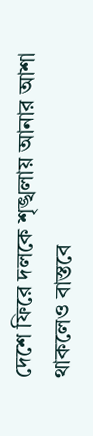দেশে ফিরে দলকে শৃঙ্খলায় আনার আশা থাকলেও বাস্তবে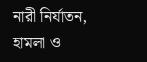নারী নির্যাতন, হামলা ও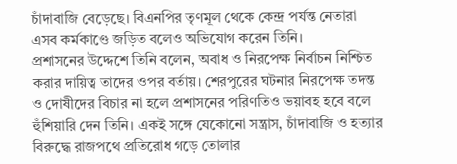চাঁদাবাজি বেড়েছে। বিএনপির তৃণমূল থেকে কেন্দ্র পর্যন্ত নেতারা এসব কর্মকাণ্ডে জড়িত বলেও অভিযোগ করেন তিনি।
প্রশাসনের উদ্দেশে তিনি বলেন, অবাধ ও নিরপেক্ষ নির্বাচন নিশ্চিত করার দায়িত্ব তাদের ওপর বর্তায়। শেরপুরের ঘটনার নিরপেক্ষ তদন্ত ও দোষীদের বিচার না হলে প্রশাসনের পরিণতিও ভয়াবহ হবে বলে হুঁশিয়ারি দেন তিনি। একই সঙ্গে যেকোনো সন্ত্রাস, চাঁদাবাজি ও হত্যার বিরুদ্ধে রাজপথে প্রতিরোধ গড়ে তোলার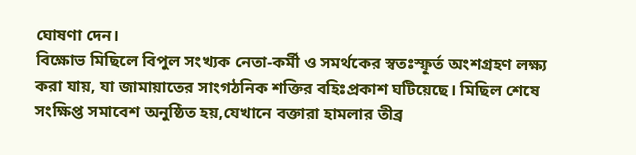ঘোষণা দেন।
বিক্ষোভ মিছিলে বিপুল সংখ্যক নেতা-কর্মী ও সমর্থকের স্বতঃস্ফূর্ত অংশগ্রহণ লক্ষ্য করা যায়, যা জামায়াতের সাংগঠনিক শক্তির বহিঃপ্রকাশ ঘটিয়েছে। মিছিল শেষে সংক্ষিপ্ত সমাবেশ অনুষ্ঠিত হয়,যেখানে বক্তারা হামলার তীব্র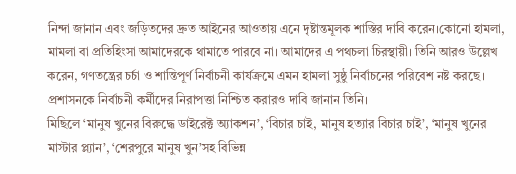নিন্দা জানান এবং জড়িতদের দ্রুত আইনের আওতায় এনে দৃষ্টান্তমূলক শাস্তির দাবি করেন।কোনো হামলা, মামলা বা প্রতিহিংসা আমাদেরকে থামাতে পারবে না। আমাদের এ পথচলা চিরস্থায়ী। তিনি আরও উল্লেখ করেন, গণতন্ত্রের চর্চা ও শান্তিপূর্ণ নির্বাচনী কার্যক্রমে এমন হামলা সুষ্ঠু নির্বাচনের পরিবেশ নষ্ট করছে। প্রশাসনকে নির্বাচনী কর্মীদের নিরাপত্তা নিশ্চিত করারও দাবি জানান তিনি।
মিছিলে ‘মানুষ খুনের বিরুদ্ধে ডাইরেক্ট অ্যাকশন’, ‘বিচার চাই, মানুষ হত্যার বিচার চাই’, ‘মানুষ খুনের মাস্টার প্ল্যান’, ‘শেরপুরে মানুষ খুন’সহ বিভিন্ন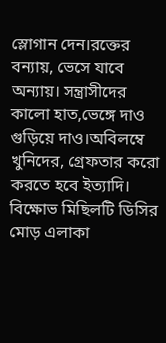স্লোগান দেন।রক্তের বন্যায়, ভেসে যাবে অন্যায়। সন্ত্রাসীদের কালো হাত,ভেঙ্গে দাও গুড়িয়ে দাও।অবিলম্বে খুনিদের, গ্রেফতার করো করতে হবে ইত্যাদি।
বিক্ষোভ মিছিলটি ডিসির মোড় এলাকা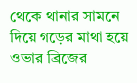থেকে থানার সামনে দিয়ে গড়ের মাথা হয়ে ওভার ব্রিজের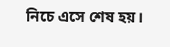নিচে এসে শেষ হয়।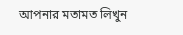আপনার মতামত লিখুন